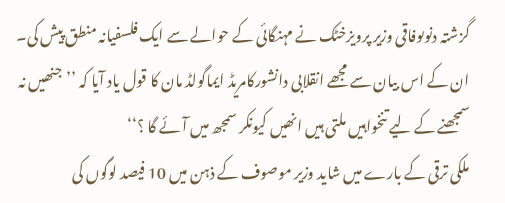گزشتہ دنوںوفاقی وزیر پرویزخٹک نے مہنگائی کے حوالے سے ایک فلسفیانہ منطق پیش کی۔ ان کے اس بیان سے مجھے انقلابی دانشورکامریڈ ایماگولڈ مان کا قول یاد آیا کہ ’’جنھیں نہ سمجھنے کے لیے تنخواہیں ملتی ہیں انھیں کیونکر سمجھ میں آئے گا ؟‘‘
ملکی ترقی کے بارے میں شاید وزیر موصوف کے ذہن میں 10 فیصد لوگوں کی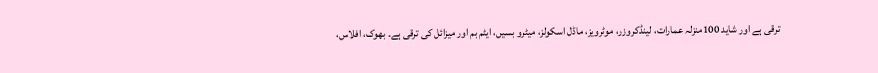ترقی ہے اور شاید 100منزلہ عمارات، لینڈکروزر، موٹرویز، ماڈل اسکولز، میٹرو بسیں، ایٹم بم اور میزائل کی ترقی ہے۔ بھوک، افلاس،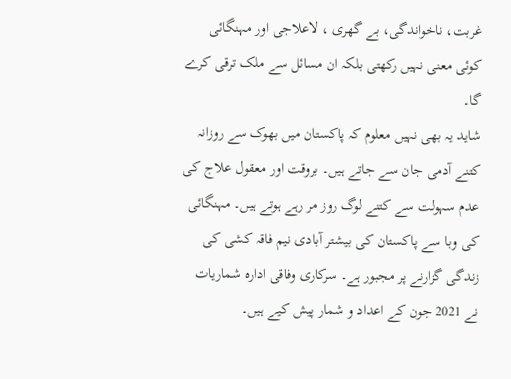غربت، ناخواندگی، بے گھری ، لاعلاجی اور مہنگائی کوئی معنی نہیں رکھتی بلکہ ان مسائل سے ملک ترقی کرے گا۔
شاید یہ بھی نہیں معلوم کہ پاکستان میں بھوک سے روزانہ کتنے آدمی جان سے جاتے ہیں۔ بروقت اور معقول علاج کی عدم سہولت سے کتنے لوگ روز مر رہے ہوتے ہیں۔ مہنگائی کی وبا سے پاکستان کی بیشتر آبادی نیم فاقہ کشی کی زندگی گزارنے پر مجبور ہے۔ سرکاری وفاقی ادارہ شماریات نے 2021 جون کے اعداد و شمار پیش کیے ہیں۔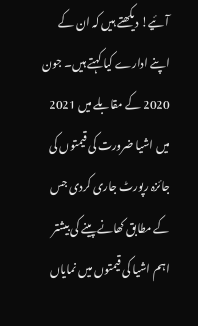آئیے! دیکھتے ہیں کہ ان کے اپنے ادارے کیا کہتے ہیں۔ جون 2020 کے مقابلے میں 2021 میں اشیا ضرورت کی قیمتوں کی جائزہ رپورٹ جاری کردی جس کے مطابق کھانے پینے کی بیشتر اہم اشیا کی قیمتوں میں نمایاں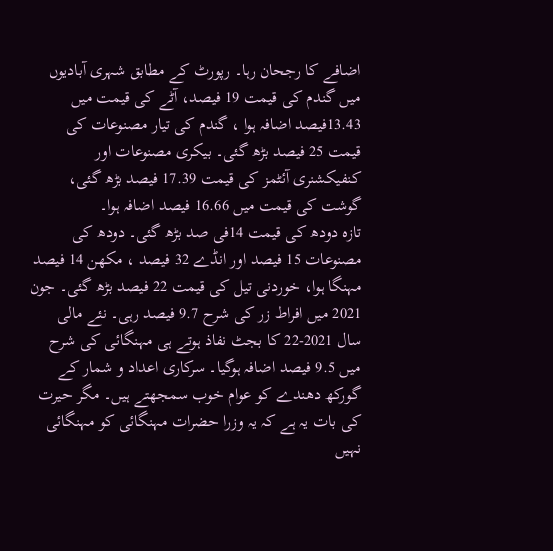اضافے کا رجحان رہا۔ رپورٹ کے مطابق شہری آبادیوں میں گندم کی قیمت 19 فیصد، آٹے کی قیمت میں 13.43فیصد اضافہ ہوا ، گندم کی تیار مصنوعات کی قیمت 25 فیصد بڑھ گئی۔ بیکری مصنوعات اور کنفیکشنری آئٹمز کی قیمت 17.39 فیصد بڑھ گئی، گوشت کی قیمت میں 16.66 فیصد اضافہ ہوا۔
تازہ دودھ کی قیمت 14فی صد بڑھ گئی۔ دودھ کی مصنوعات 15 فیصد اور انڈے 32 فیصد ، مکھن 14 فیصد مہنگا ہوا، خوردنی تیل کی قیمت 22 فیصد بڑھ گئی۔ جون 2021 میں افراط زر کی شرح 9.7 فیصد رہی۔ نئے مالی سال 2021-22 کا بجٹ نفاذ ہوتے ہی مہنگائی کی شرح میں 9.5 فیصد اضافہ ہوگیا۔ سرکاری اعداد و شمار کے گورکھ دھندے کو عوام خوب سمجھتے ہیں۔ مگر حیرت کی بات یہ ہے کہ یہ وزرا حضرات مہنگائی کو مہنگائی نہیں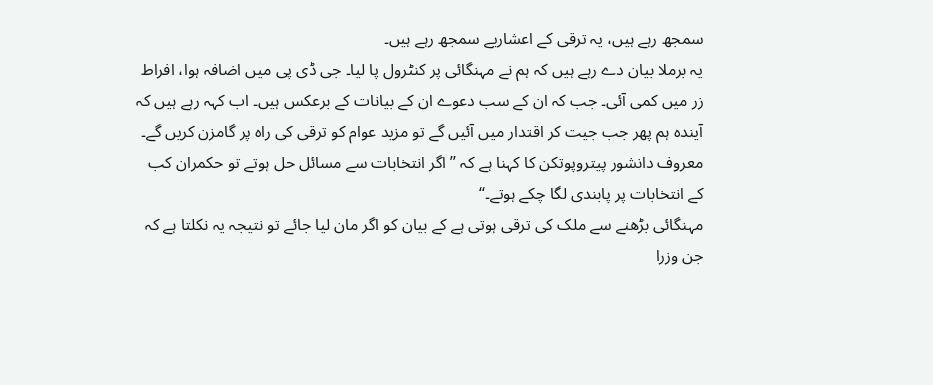سمجھ رہے ہیں، یہ ترقی کے اعشاریے سمجھ رہے ہیں۔
یہ برملا بیان دے رہے ہیں کہ ہم نے مہنگائی پر کنٹرول پا لیا۔ جی ڈی پی میں اضافہ ہوا، افراط زر میں کمی آئی۔ جب کہ ان کے سب دعوے ان کے بیانات کے برعکس ہیں۔ اب کہہ رہے ہیں کہ آیندہ ہم پھر جب جیت کر اقتدار میں آئیں گے تو مزید عوام کو ترقی کی راہ پر گامزن کریں گے۔ معروف دانشور پیتروپوتکن کا کہنا ہے کہ ’’اگر انتخابات سے مسائل حل ہوتے تو حکمران کب کے انتخابات پر پابندی لگا چکے ہوتے۔‘‘
مہنگائی بڑھنے سے ملک کی ترقی ہوتی ہے کے بیان کو اگر مان لیا جائے تو نتیجہ یہ نکلتا ہے کہ جن وزرا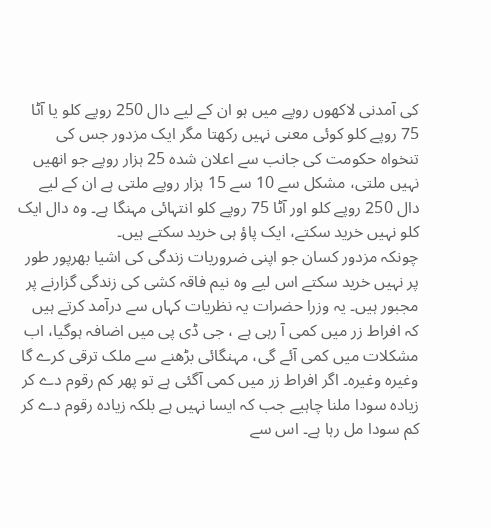کی آمدنی لاکھوں روپے میں ہو ان کے لیے دال 250 روپے کلو یا آٹا 75 روپے کلو کوئی معنی نہیں رکھتا مگر ایک مزدور جس کی تنخواہ حکومت کی جانب سے اعلان شدہ 25 ہزار روپے جو انھیں نہیں ملتی، مشکل سے 10 سے 15 ہزار روپے ملتی ہے ان کے لیے دال 250 روپے کلو اور آٹا 75 روپے کلو انتہائی مہنگا ہے۔ وہ دال ایک کلو نہیں خرید سکتے، ایک پاؤ ہی خرید سکتے ہیں۔
چونکہ مزدور کسان جو اپنی ضروریات زندگی کی اشیا بھرپور طور پر نہیں خرید سکتے اس لیے وہ نیم فاقہ کشی کی زندگی گزارنے پر مجبور ہیں۔ یہ وزرا حضرات یہ نظریات کہاں سے درآمد کرتے ہیں کہ افراط زر میں کمی آ رہی ہے ، جی ڈی پی میں اضافہ ہوگیا، اب مشکلات میں کمی آئے گی، مہنگائی بڑھنے سے ملک ترقی کرے گا وغیرہ وغیرہ۔ اگر افراط زر میں کمی آگئی ہے تو پھر کم رقوم دے کر زیادہ سودا ملنا چاہیے جب کہ ایسا نہیں ہے بلکہ زیادہ رقوم دے کر کم سودا مل رہا ہے۔ اس سے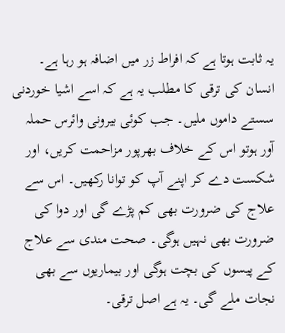یہ ثابت ہوتا ہے کہ افراط زر میں اضافہ ہو رہا ہے۔
انسان کی ترقی کا مطلب یہ ہے کہ اسے اشیا خوردنی سستے داموں ملیں۔ جب کوئی بیرونی وائرس حملہ آور ہوتو اس کے خلاف بھرپور مزاحمت کریں، اور شکست دے کر اپنے آپ کو توانا رکھیں۔ اس سے علاج کی ضرورت بھی کم پڑے گی اور دوا کی ضرورت بھی نہیں ہوگی۔ صحت مندی سے علاج کے پیسوں کی بچت ہوگی اور بیماریوں سے بھی نجات ملے گی۔ یہ ہے اصل ترقی۔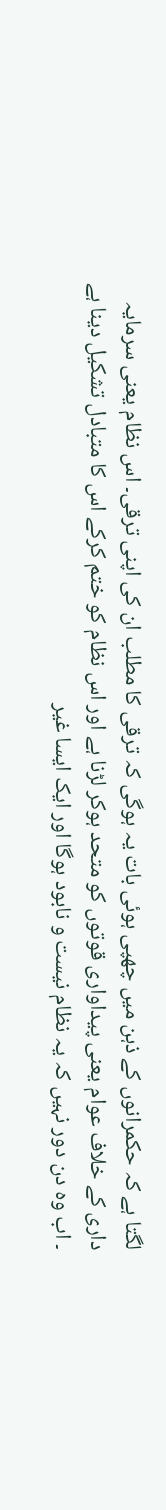لگتا ہے کہ حکمرانوں کے ذہن میں چھپی ہوئی بات یہ ہوگی کہ ترقی کا مطلب ان کی اپنی ترقی۔ اس نظام یعنی سرمایہ داری کے خلاف عوام یعنی پیداواری قوتوں کو متحد ہوکر لڑنا ہے اور اس نظام کو ختم کرکے اس کا متبادل تشکیل دینا ہے ۔ اب وہ دن دور نہیں کہ یہ نظام نیست و نابود ہوگا اور ایک ایسا غیر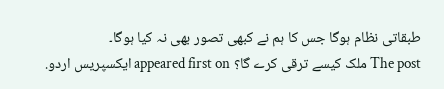طبقاتی نظام ہوگا جس کا ہم نے کبھی تصور بھی نہ کیا ہوگا۔
The post ملک کیسے ترقی کرے گا؟ appeared first on ایکسپریس اردو.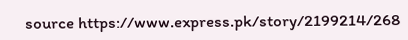source https://www.express.pk/story/2199214/268